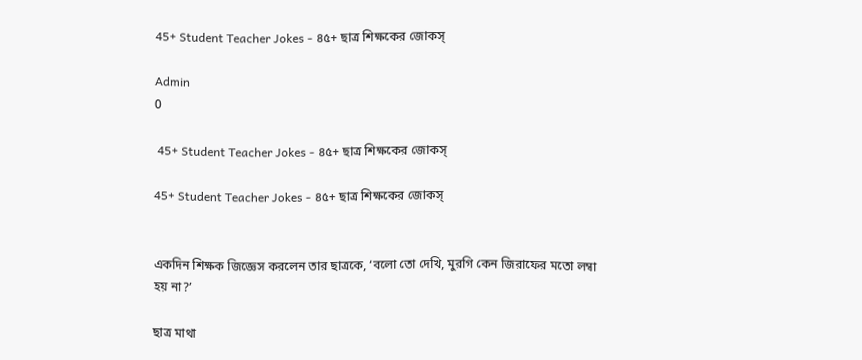45+ Student Teacher Jokes - ৪৫+ ছাত্র শিক্ষকের জোকস্

Admin
0

 45+ Student Teacher Jokes - ৪৫+ ছাত্র শিক্ষকের জোকস্

45+ Student Teacher Jokes - ৪৫+ ছাত্র শিক্ষকের জোকস্


একদিন শিক্ষক জিজ্ঞেস করলেন তার ছাত্রকে, ‘বলো তো দেখি, মুরগি কেন জিরাফের মতো লম্বা হয় না?’

ছাত্র মাথা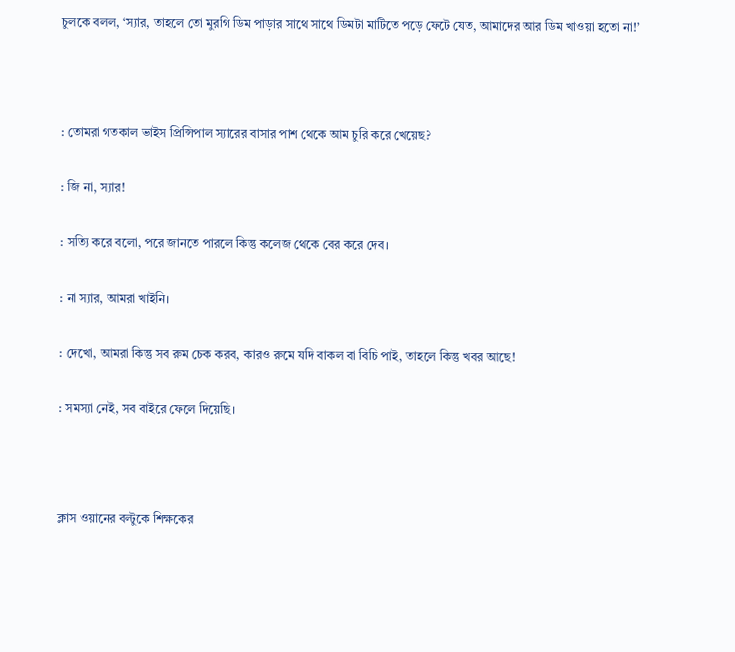চুলকে বলল, ‘স্যার, তাহলে তো মুরগি ডিম পাড়ার সাথে সাথে ডিমটা মাটিতে পড়ে ফেটে যেত, আমাদের আর ডিম খাওয়া হতো না!’



: তোমরা গতকাল ভাইস প্রিন্সিপাল স্যারের বাসার পাশ থেকে আম চুরি করে খেয়েছ?

: জি না, স্যার!

: সত্যি করে বলো, পরে জানতে পারলে কিন্তু কলেজ থেকে বের করে দেব।

: না স্যার, আমরা খাইনি।

: দেখো, আমরা কিন্তু সব রুম চেক করব, কারও রুমে যদি বাকল বা বিচি পাই, তাহলে কিন্তু খবর আছে!

: সমস্যা নেই, সব বাইরে ফেলে দিয়েছি।



ক্লাস ওয়ানের বল্টুকে শিক্ষকের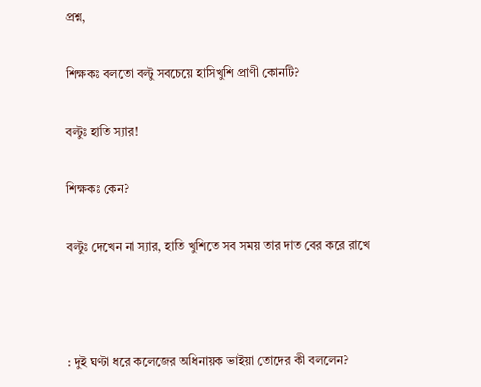প্রশ্ন,

শিক্ষকঃ বলতো বল্টু সবচেয়ে হাসিখুশি প্রাণী কোনটি?

বল্টুঃ হাতি স্যার!

শিক্ষকঃ কেন?

বল্টুঃ দেখেন না স্যার, হাতি খুশিতে সব সময় তার দাত বের করে রাখে



: দুই ঘণ্টা ধরে কলেজের অধিনায়ক ভাইয়া তোদের কী বললেন?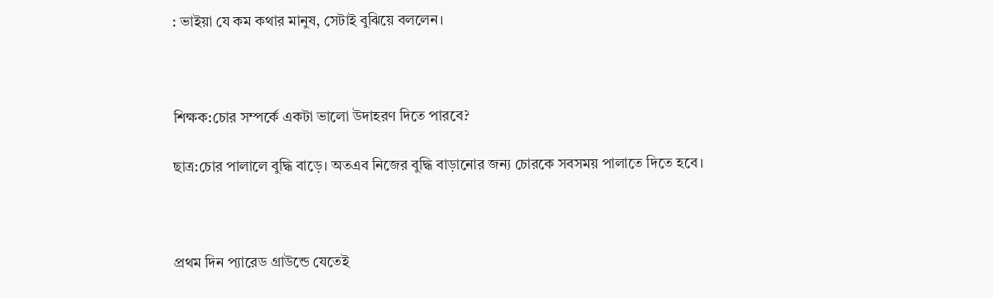: ভাইয়া যে কম কথার মানুষ, সেটাই বুঝিয়ে বললেন।



শিক্ষক:চোর সম্পর্কে একটা ভালো উদাহরণ দিতে পারবে?

ছাত্র:চোর পালালে বুদ্ধি বাড়ে। অতএব নিজের বুদ্ধি বাড়ানোর জন্য চোরকে সবসময় পালাতে দিতে হবে।



প্রথম দিন প্যারেড গ্রাউন্ডে যেতেই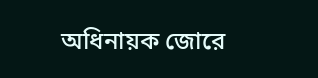অধিনায়ক জোরে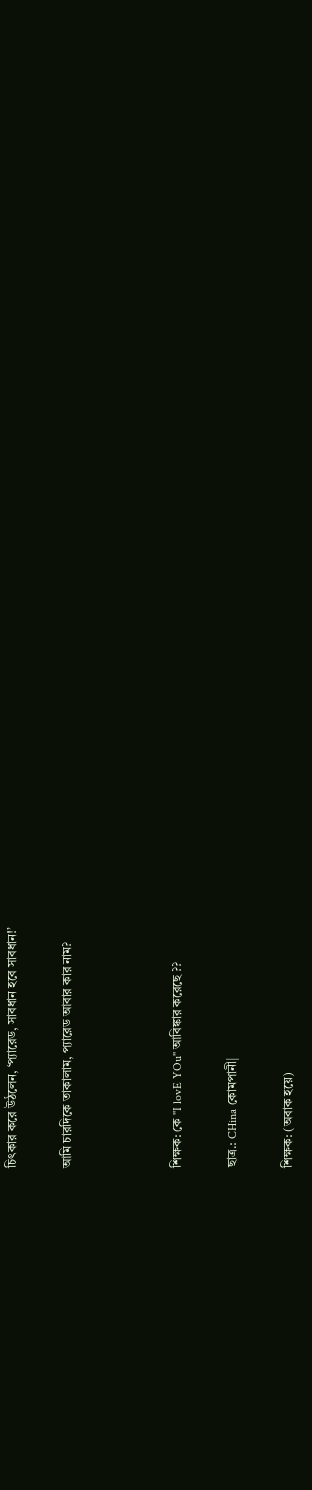চিৎকার করে উঠলেন, ‘প্যারেড, সাবধান হবে সাবধান!’

আমি চারদিকে তাকালাম, প্যারেড আবার কার নাম?



শিক্ষক: কে ''I lovE YOu'' আবিঙ্কার করেছে ??

ছাত্র.: CHina কোমপানী|

শিক্ষক: (অবাক হয়ে)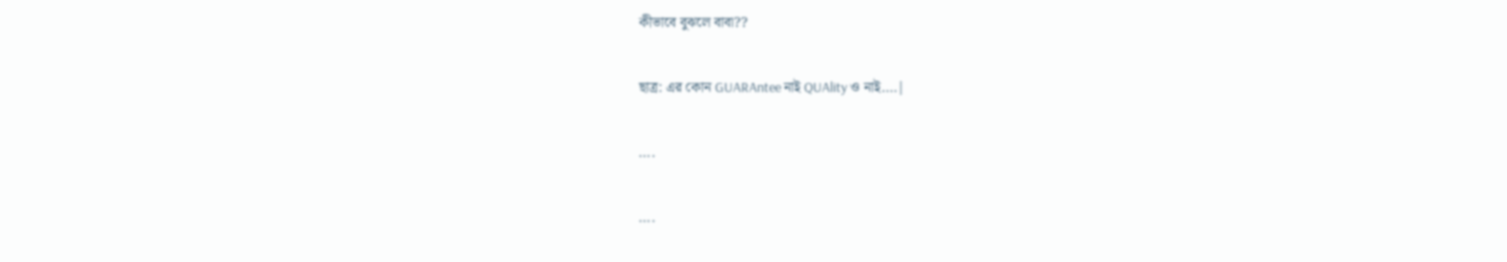কীভাবে বুঝলে বাবা??

ছাত্র: এর কোন GUARAntee নাই QUAlity ও নাই....|

....

....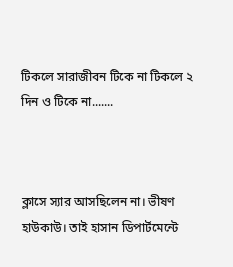টিকলে সারাজীবন টিকে না টিকলে ২ দিন ও টিকে না.......



ক্লাসে স্যার আসছিলেন না। ভীষণ হাউকাউ। তাই হাসান ডিপার্টমেন্টে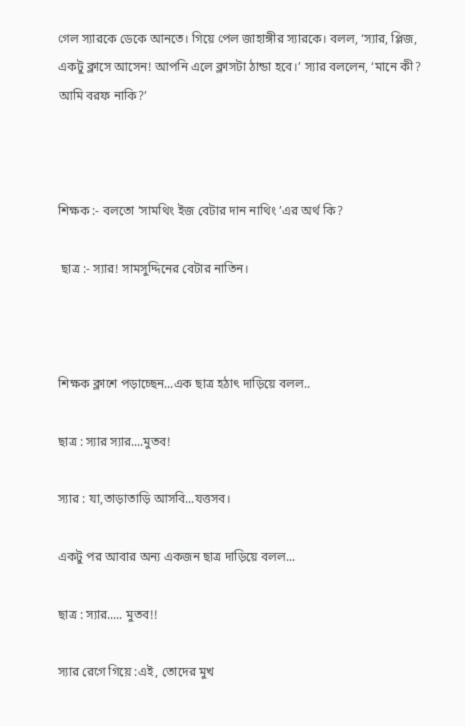গেল স্যারকে ডেকে আনতে। গিয়ে পেল জাহাঙ্গীর স্যারকে। বলল, ‘স্যার, প্লিজ, একটু ক্লাসে আসেন! আপনি এলে ক্লাসটা ঠান্ডা হবে।’ স্যার বললেন, ‘মানে কী? আমি বরফ নাকি?’



শিক্ষক :- বলতো ’সামথিং ইজ বেটার দান নাথিং ’এর অর্থ কি?

 ছাত্র :- স্যার! সামসুদ্দিনের বেটার নাতিন।



শিক্ষক ক্লাশে পড়াচ্ছেন...এক ছাত্র হঠাৎ দাড়িয়ে বলল..

ছাত্র : স্যার স্যার....মুতব!

স্যার : যা,তাড়াতাড়ি আসবি...যত্তসব।

একটু পর আবার অন্য একজন ছাত্র দাড়িয়ে বলল...

ছাত্র : স্যার..... মুতব!!

স্যার রেগে গিয়ে :এই, তোদের মুখ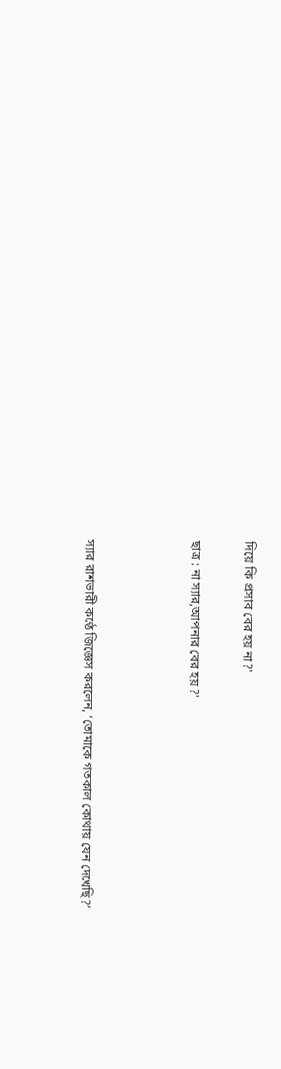দিয়ে কি প্রসাব বের হয় না?'

ছাত্র : না স্যার,আপনার বের হয় ?'



স্যার রাশভারী কণ্ঠে জিজ্ঞেস করলেন, ‘তোমাকে গতকাল কোথায় যেন দেখেছি?’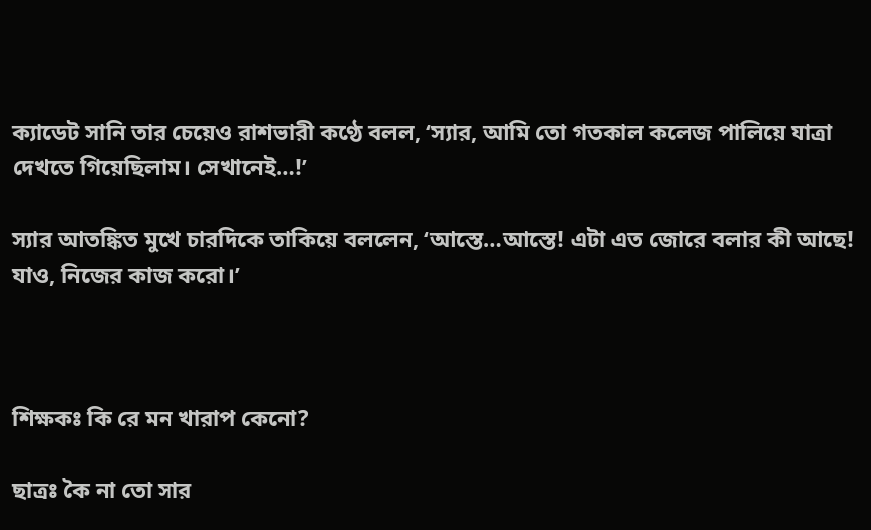ক্যাডেট সানি তার চেয়েও রাশভারী কণ্ঠে বলল, ‘স্যার, আমি তো গতকাল কলেজ পালিয়ে যাত্রা দেখতে গিয়েছিলাম। সেখানেই…!’

স্যার আতঙ্কিত মুখে চারদিকে তাকিয়ে বললেন, ‘আস্তে…আস্তে! এটা এত জোরে বলার কী আছে! যাও, নিজের কাজ করো।’



শিক্ষকঃ কি রে মন খারাপ কেনো?

ছাত্রঃ কৈ না তো সার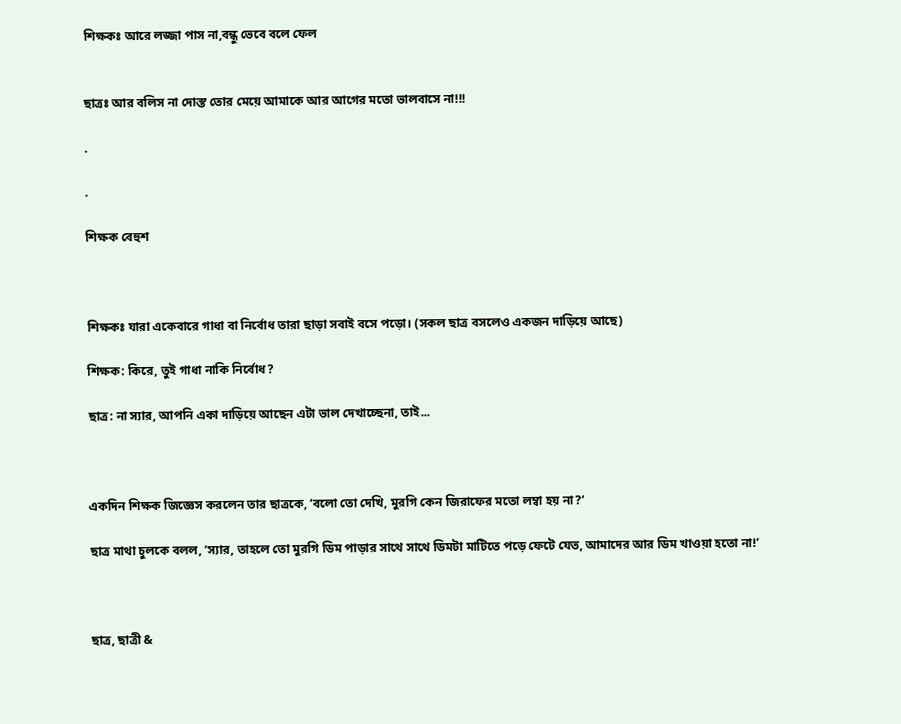শিক্ষকঃ আরে লজ্জা পাস না,বন্ধু ভেবে বলে ফেল


ছাত্রঃ আর বলিস না দোস্ত তোর মেয়ে আমাকে আর আগের মতো ভালবাসে না!!!

.

.

শিক্ষক বেহুশ



শিক্ষকঃ যারা একেবারে গাধা বা নির্বোধ তারা ছাড়া সবাই বসে পড়ো। (সকল ছাত্র বসলেও একজন দাড়িয়ে আছে)

শিক্ষক: কিরে, তুই গাধা নাকি নির্বোধ?

ছাত্র: না স্যার, আপনি একা দাড়িয়ে আছেন এটা ভাল দেখাচ্ছেনা, তাই...



একদিন শিক্ষক জিজ্ঞেস করলেন তার ছাত্রকে, ‘বলো তো দেখি, মুরগি কেন জিরাফের মতো লম্বা হয় না?’

ছাত্র মাথা চুলকে বলল, ‘স্যার, তাহলে তো মুরগি ডিম পাড়ার সাথে সাথে ডিমটা মাটিতে পড়ে ফেটে যেত, আমাদের আর ডিম খাওয়া হতো না!’



ছাত্র, ছাত্রী &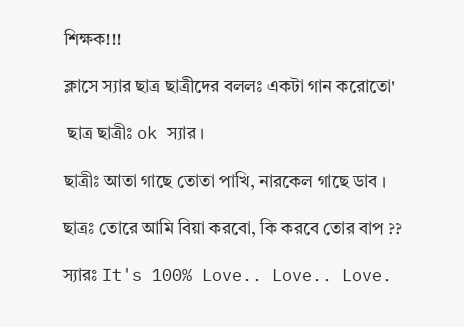শিক্ষক!!!

ক্লাসে স্যার ছাত্র ছাত্রীদের বললঃ একটা গান করোতো'

 ছাত্র ছাত্রীঃ ok স্যার ।

ছাত্রীঃ আতা গাছে তোতা পাখি, নারকেল গাছে ডাব ।

ছাত্রঃ তোরে আমি বিয়া করবো, কি করবে তোর বাপ ??

স্যারঃ It's 100% Love.. Love.. Love.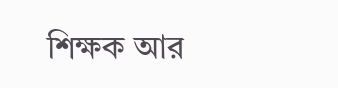শিক্ষক আর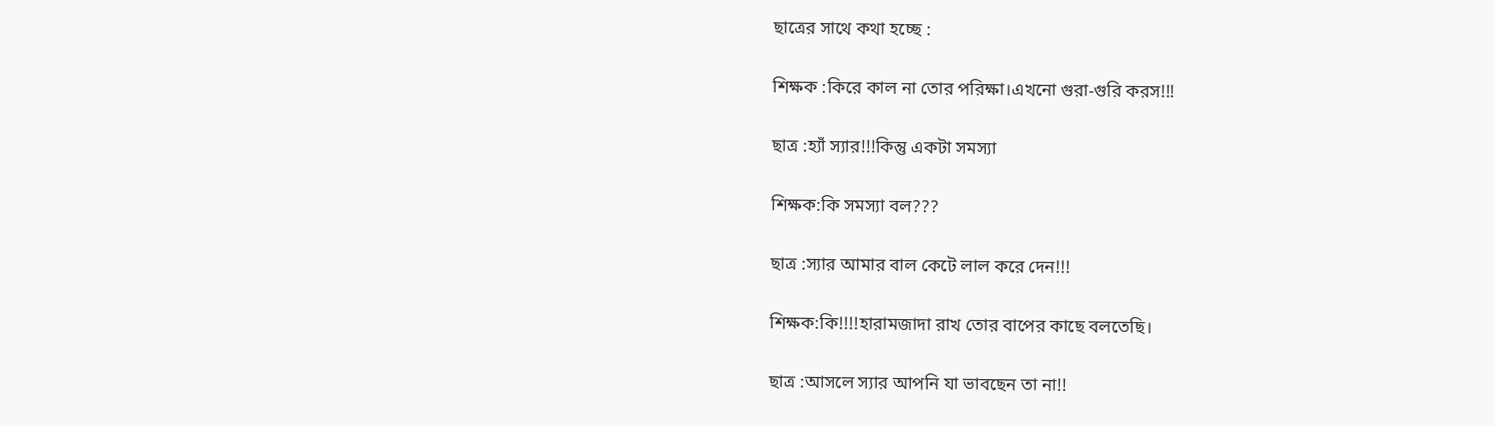ছাত্রের সাথে কথা হচ্ছে :

শিক্ষক :কিরে কাল না তোর পরিক্ষা।এখনো গুরা-গুরি করস!!!

ছাত্র :হ্যাঁ স্যার!!!কিন্তু একটা সমস্যা

শিক্ষক:কি সমস্যা বল???

ছাত্র :স্যার আমার বাল কেটে লাল করে দেন!!!

শিক্ষক:কি!!!!হারামজাদা রাখ তোর বাপের কাছে বলতেছি।

ছাত্র :আসলে স্যার আপনি যা ভাবছেন তা না!!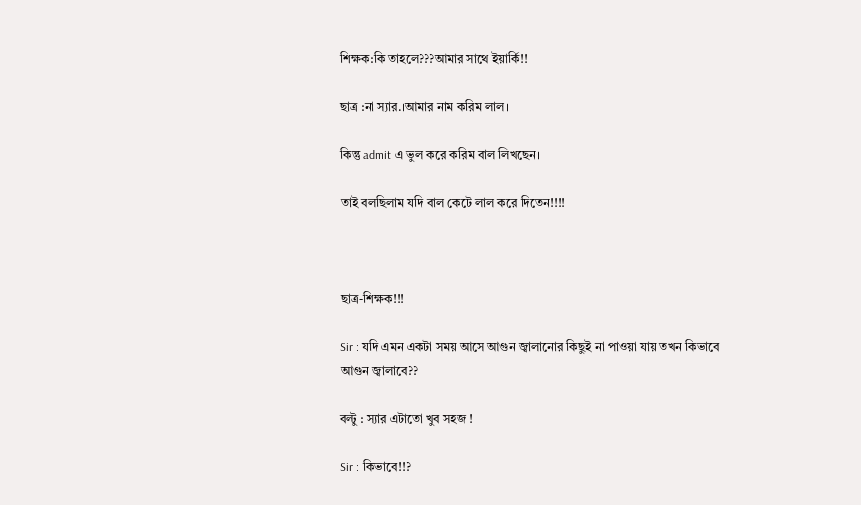শিক্ষক:কি তাহলে???আমার সাথে ইয়ার্কি!!

ছাত্র :না স্যার.।আমার নাম করিম লাল।

কিন্তু admit এ ভুল করে করিম বাল লিখছেন।

তাই বলছিলাম যদি বাল কেটে লাল করে দিতেন!!!!



ছাত্র-শিক্ষক!!!

Sir : যদি এমন একটা সময় আসে আগুন জ্বালানোর কিছুই না পাওয়া যায় তখন কিভাবে আগুন জ্বালাবে??

বল্টু : স্যার এটাতো খুব সহজ !

Sir : কিভাবে!!?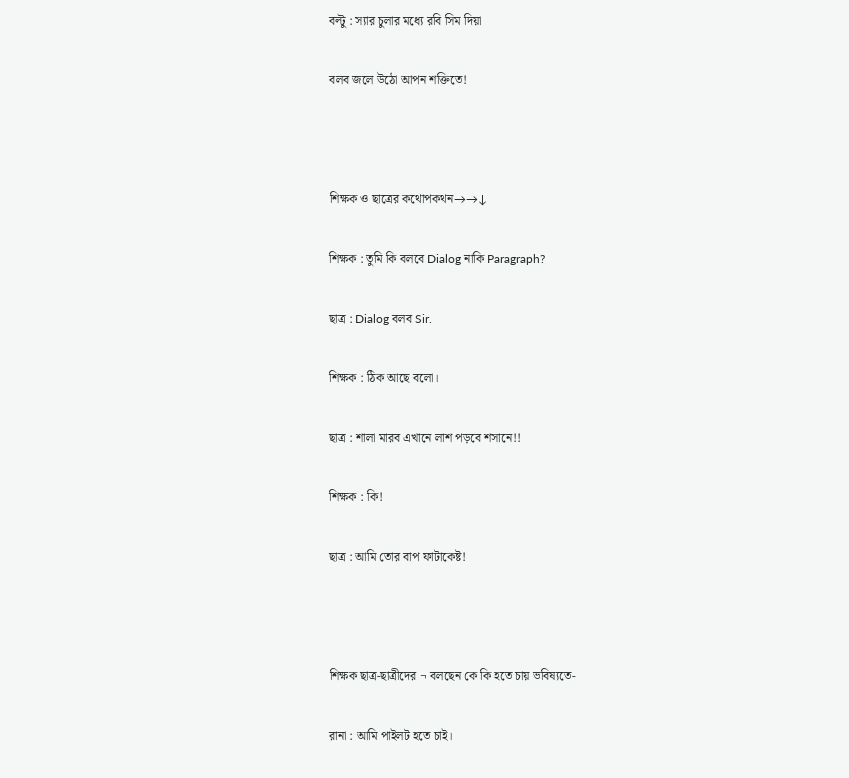বল্টু : স্যার চুলার মধ্যে রবি সিম দিয়া

বলব জলে উঠো আপন শক্তিতে!



শিক্ষক ও ছাত্রের কথোপকথন→→↓

শিক্ষক : তুমি কি বলবে Dialog নাকি Paragraph?

ছাত্র : Dialog বলব Sir.

শিক্ষক : ঠিক আছে বলো।

ছাত্র : শালা মারব এখানে লাশ পড়বে শসানে!!

শিক্ষক : কি!

ছাত্র : আমি তোর বাপ ফাটাকেষ্ট!



শিক্ষক ছাত্র-ছাত্রীদের ¬ বলছেন কে কি হতে চায় ভবিষ্যতে-

রানা : আমি পাইলট হতে চাই।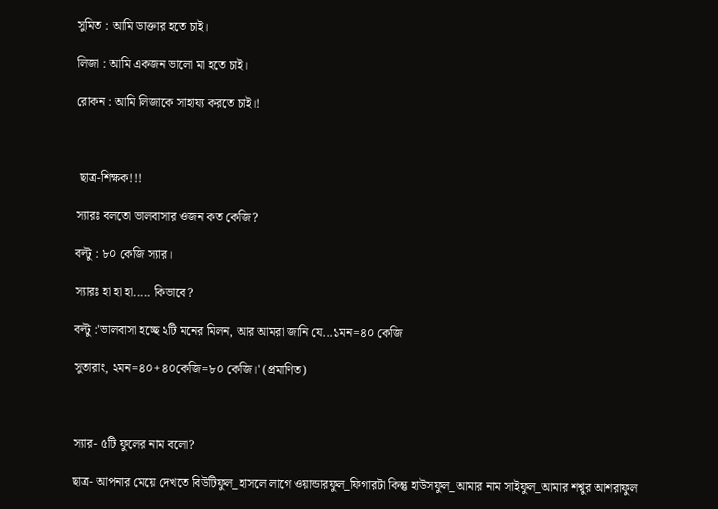সুমিত : আমি ডাক্তার হতে চাই।

লিজা : আমি একজন ভালো মা হতে চাই।

রোকন : আমি লিজাকে সাহায্য করতে চাই।!



 ছাত্র-শিক্ষক!!!

স্যারঃ বলতো ভালবাসার ওজন কত কেজি?

বল্টু : ৮০ কেজি স্যার।

স্যারঃ হা হা হা..... কিভাবে?

বল্টু :'ভালবাসা হচ্ছে ২টি মনের মিলন, আর আমরা জানি যে...১মন=৪০ কেজি

সুতারাং, ২মন=৪০+৪০কেজি=৮০ কেজি।' (প্রমাণিত)



স্যার- ৫টি ফুলের নাম বলো?

ছাত্র- আপনার মেয়ে দেখতে বিউটিফুল_হাসলে লাগে ওয়ান্ডারফুল_ফিগারটা কিন্তু হাউসফুল_আমার নাম সাইফুল_আমার শশ্বুর আশরাফুল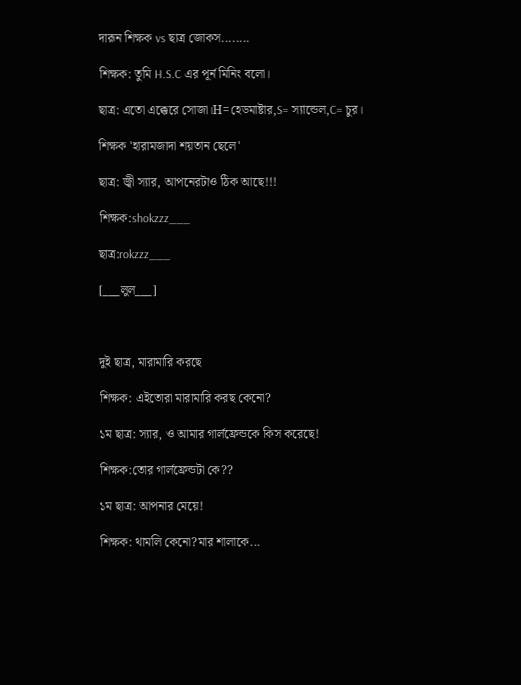দারূন শিক্ষক vs ছাত্র জোকস........

শিক্ষক: তুমি H.S.C এর পূর্ন মিনিং বলো।

ছাত্র: এতো এক্কেরে সোজা।H=হেডমাষ্টার,S= স্যান্ডেল,C= চুর।

শিক্ষক 'হারামজাদা শয়তান ছেলে'

ছাত্র: জ্বী স্যার, আপনেরটাও ঠিক আছে!!!

শিক্ষক:shokzzz___

ছাত্র:rokzzz___

[___লুল___]



দুই ছাত্র, মারামারি করছে

শিক্ষক: এইতোরা মারামারি করছ কেনো?

১ম ছাত্র: স্যার, ও আমার গার্লফ্রেন্ডকে কিস করেছে!

শিক্ষক:তোর গার্লফ্রেন্ডটা কে??

১ম ছাত্র: আপনার মেয়ে!

শিক্ষক: থামলি কেনো?মার শালাকে...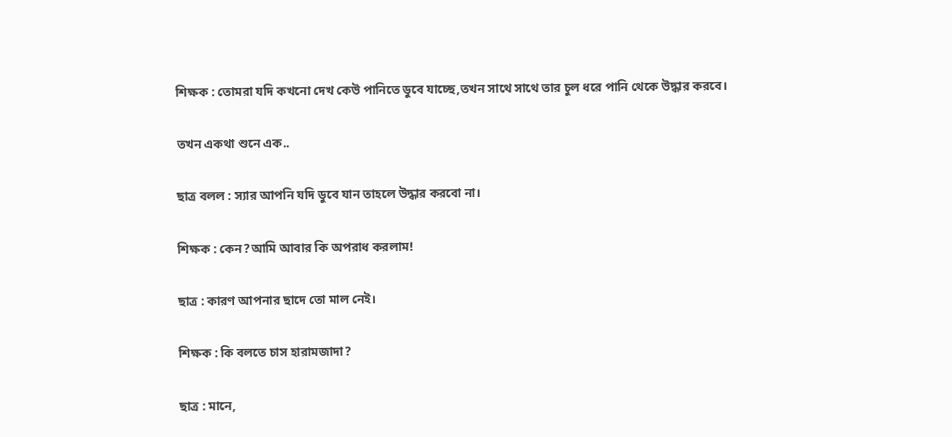শিক্ষক : তোমরা যদি কখনো দেখ কেউ পানিতে ডুবে যাচ্ছে,তখন সাথে সাথে তার চুল ধরে পানি থেকে উদ্ধার করবে।

তখন একথা শুনে এক..

ছাত্র বলল : স্যার আপনি যদি ডুবে যান তাহলে উদ্ধার করবো না।

শিক্ষক : কেন?আমি আবার কি অপরাধ করলাম!

ছাত্র : কারণ আপনার ছাদে তো মাল নেই।

শিক্ষক : কি বলতে চাস হারামজাদা?

ছাত্র : মানে,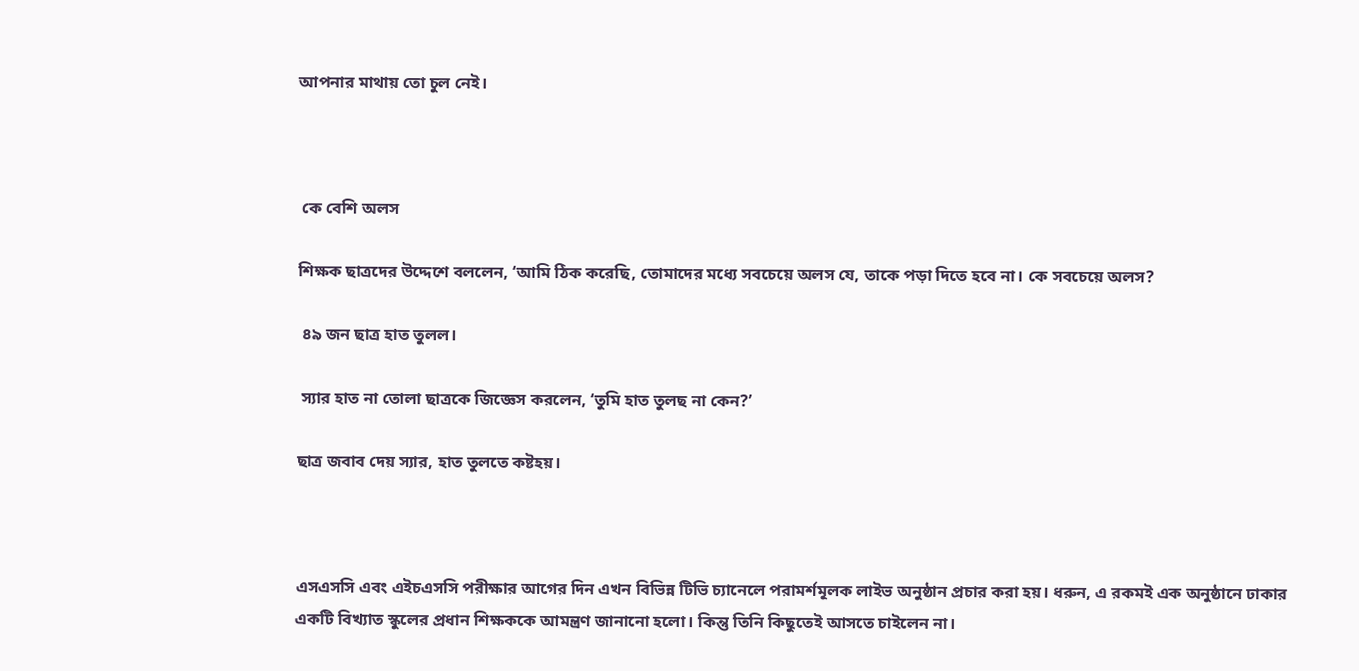আপনার মাথায় তো চুল নেই।



 কে বেশি অলস

শিক্ষক ছাত্রদের উদ্দেশে বললেন, ‘আমি ঠিক করেছি, তোমাদের মধ্যে সবচেয়ে অলস যে, তাকে পড়া দিতে হবে না। কে সবচেয়ে অলস?

 ৪৯ জন ছাত্র হাত তুলল।

 স্যার হাত না তোলা ছাত্রকে জিজ্ঞেস করলেন, ‘তুমি হাত তুলছ না কেন?’

ছাত্র জবাব দেয় স্যার, হাত তুলতে কষ্টহয়।



এসএসসি এবং এইচএসসি পরীক্ষার আগের দিন এখন বিভিন্ন টিভি চ্যানেলে পরামর্শমূলক লাইভ অনুষ্ঠান প্রচার করা হয়। ধরুন, এ রকমই এক অনুষ্ঠানে ঢাকার একটি বিখ্যাত স্কুলের প্রধান শিক্ষককে আমন্ত্রণ জানানো হলো। কিন্তু তিনি কিছুতেই আসতে চাইলেন না।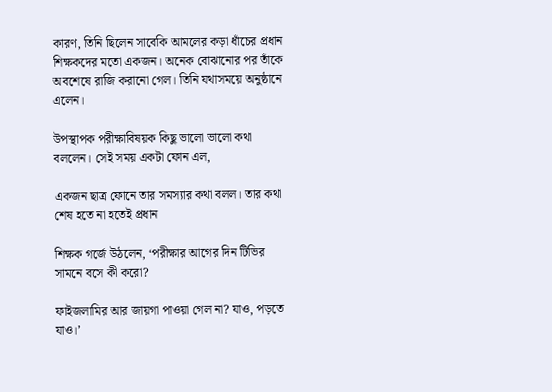কারণ, তিনি ছিলেন সাবেকি আমলের কড়া ধাঁচের প্রধান শিক্ষকদের মতো একজন। অনেক বোঝানোর পর তাঁকে অবশেষে রাজি করানো গেল। তিনি যথাসময়ে অনুষ্ঠানে এলেন।

উপস্থাপক পরীক্ষাবিষয়ক কিছু ভালো ভালো কথা বললেন। সেই সময় একটা ফোন এল,

একজন ছাত্র ফোনে তার সমস্যার কথা বলল। তার কথা শেষ হতে না হতেই প্রধান

শিক্ষক গর্জে উঠলেন, ‘পরীক্ষার আগের দিন টিভির সামনে বসে কী করো?

ফাইজলামির আর জায়গা পাওয়া গেল না? যাও, পড়তে যাও।’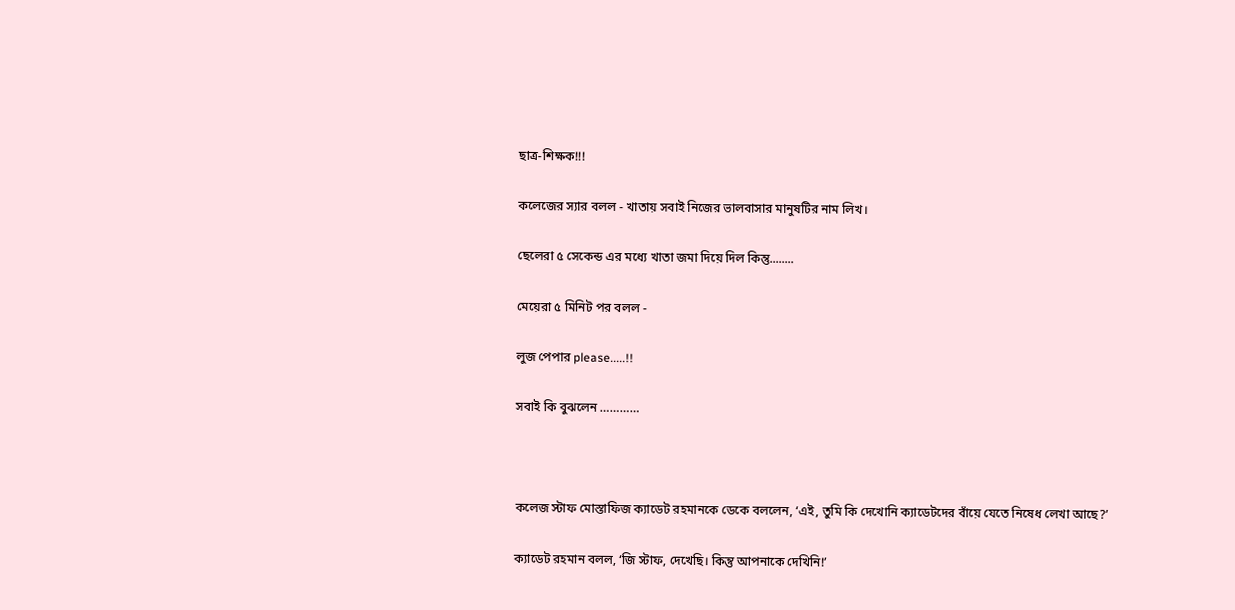ছাত্র-শিক্ষক!!!

কলেজের স্যার বলল - খাতায় সবাই নিজের ভালবাসার মানুষটির নাম লিখ।

ছেলেরা ৫ সেকেন্ড এর মধ্যে খাতা জমা দিয়ে দিল কিন্তু........

মেয়েরা ৫ মিনিট পর বলল -

লুজ পেপার please.....!!

সবাই কি বুঝলেন …………



কলেজ স্টাফ মোস্তাফিজ ক্যাডেট রহমানকে ডেকে বললেন, ‘এই, তুমি কি দেখোনি ক্যাডেটদের বাঁয়ে যেতে নিষেধ লেখা আছে?’

ক্যাডেট রহমান বলল, ‘জি স্টাফ, দেখেছি। কিন্তু আপনাকে দেখিনি!’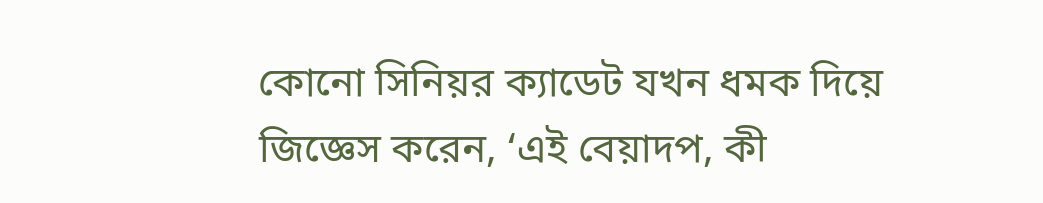কোনো সিনিয়র ক্যাডেট যখন ধমক দিয়ে জিজ্ঞেস করেন, ‘এই বেয়াদপ, কী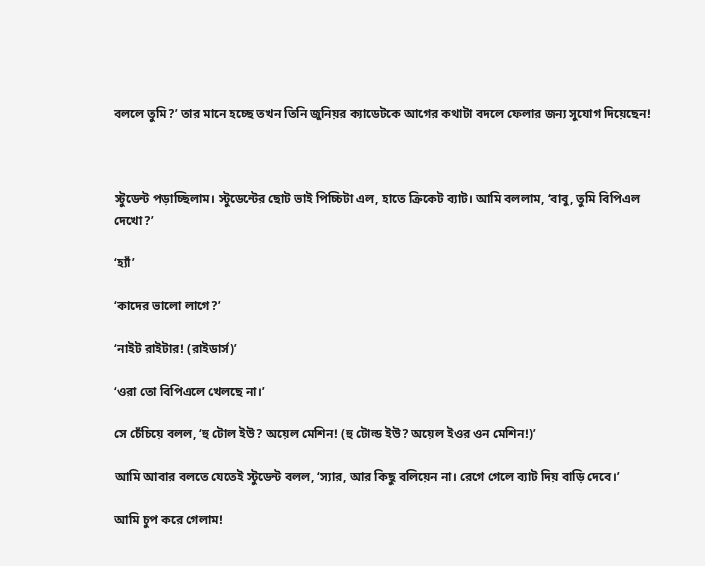বললে তুমি?’ তার মানে হচ্ছে তখন তিনি জুনিয়র ক্যাডেটকে আগের কথাটা বদলে ফেলার জন্য সুযোগ দিয়েছেন!



স্টুডেন্ট পড়াচ্ছিলাম। স্টুডেন্টের ছোট ভাই পিচ্চিটা এল, হাতে ক্রিকেট ব্যাট। আমি বললাম, ‘বাবু, তুমি বিপিএল দেখো?’

‘হ্যাঁ’

‘কাদের ভালো লাগে?’

‘নাইট রাইটার! (রাইডার্স)’

‘ওরা তো বিপিএলে খেলছে না।’

সে চেঁচিয়ে বলল, ‘হু টোল ইউ? অয়েল মেশিন! (হু টোল্ড ইউ? অয়েল ইওর ওন মেশিন!)’

আমি আবার বলতে যেতেই স্টুডেন্ট বলল, ‘স্যার, আর কিছু বলিয়েন না। রেগে গেলে ব্যাট দিয় বাড়ি দেবে।’

আমি চুপ করে গেলাম!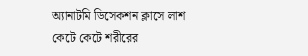অ্যানাটমি ডিসেকশন ক্লাসে লাশ কেটে কেটে শরীরের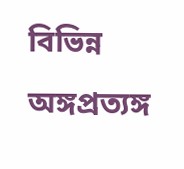বিভিন্ন অঙ্গপ্রত্যঙ্গ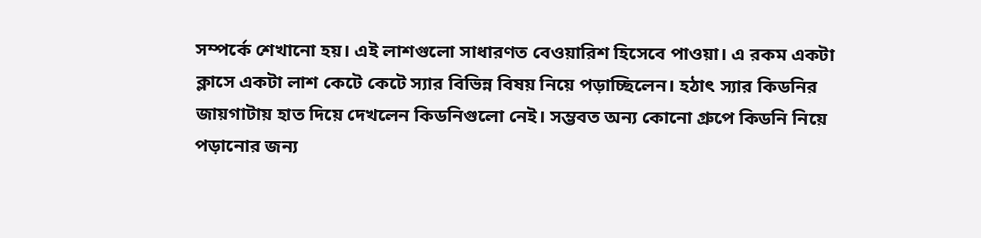সম্পর্কে শেখানো হয়। এই লাশগুলো সাধারণত বেওয়ারিশ হিসেবে পাওয়া। এ রকম একটা ক্লাসে একটা লাশ কেটে কেটে স্যার বিভিন্ন বিষয় নিয়ে পড়াচ্ছিলেন। হঠাৎ স্যার কিডনির জায়গাটায় হাত দিয়ে দেখলেন কিডনিগুলো নেই। সম্ভবত অন্য কোনো গ্রুপে কিডনি নিয়ে পড়ানোর জন্য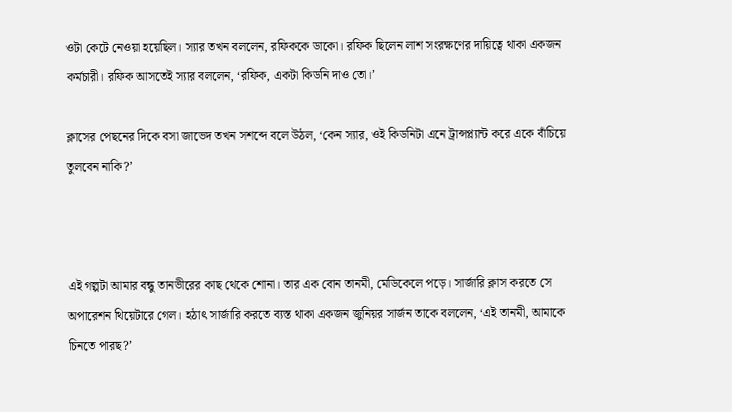ওটা কেটে নেওয়া হয়েছিল। স্যার তখন বললেন, রফিককে ডাকো। রফিক ছিলেন লাশ সংরক্ষণের দায়িত্বে থাকা একজন কর্মচারী। রফিক আসতেই স্যার বললেন, ‘রফিক, একটা কিডনি দাও তো।’

ক্লাসের পেছনের দিকে বসা জাভেদ তখন সশব্দে বলে উঠল, ‘কেন স্যার, ওই কিডনিটা এনে ট্রান্সপ্ল্যান্ট করে একে বাঁচিয়ে তুলবেন নাকি?’



এই গল্পটা আমার বন্ধু তানভীরের কাছ থেকে শোনা। তার এক বোন তানমী, মেডিকেলে পড়ে। সার্জারি ক্লাস করতে সে অপারেশন থিয়েটারে গেল। হঠাৎ সার্জারি করতে ব্যস্ত থাকা একজন জুনিয়র সার্জন তাকে বললেন, ‘এই তানমী, আমাকে চিনতে পারছ?’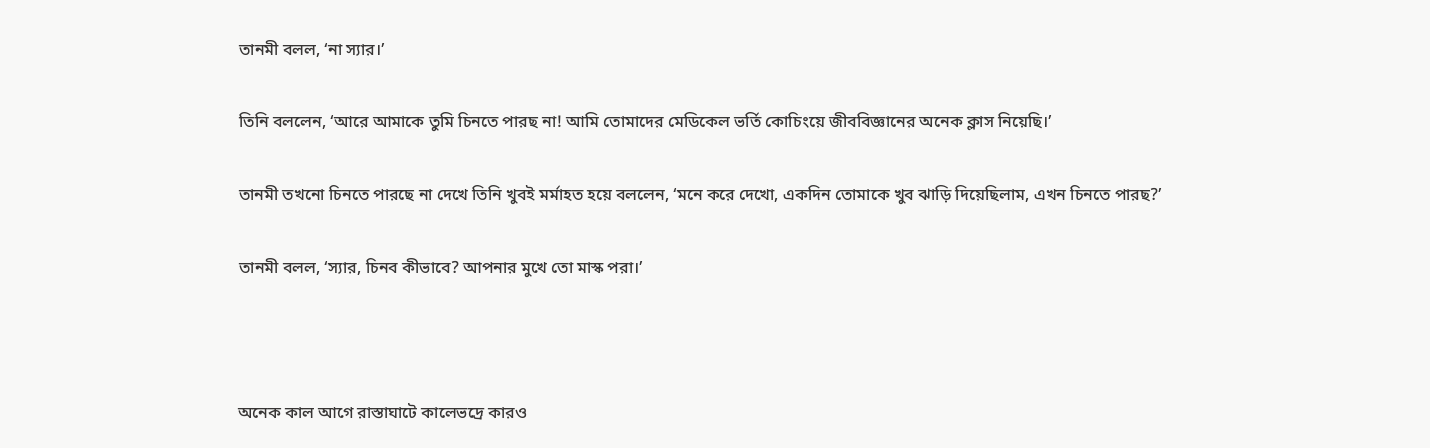তানমী বলল, ‘না স্যার।’

তিনি বললেন, ‘আরে আমাকে তুমি চিনতে পারছ না! আমি তোমাদের মেডিকেল ভর্তি কোচিংয়ে জীববিজ্ঞানের অনেক ক্লাস নিয়েছি।’

তানমী তখনো চিনতে পারছে না দেখে তিনি খুবই মর্মাহত হয়ে বললেন, ‘মনে করে দেখো, একদিন তোমাকে খুব ঝাড়ি দিয়েছিলাম, এখন চিনতে পারছ?’

তানমী বলল, ‘স্যার, চিনব কীভাবে? আপনার মুখে তো মাস্ক পরা।’



অনেক কাল আগে রাস্তাঘাটে কালেভদ্রে কারও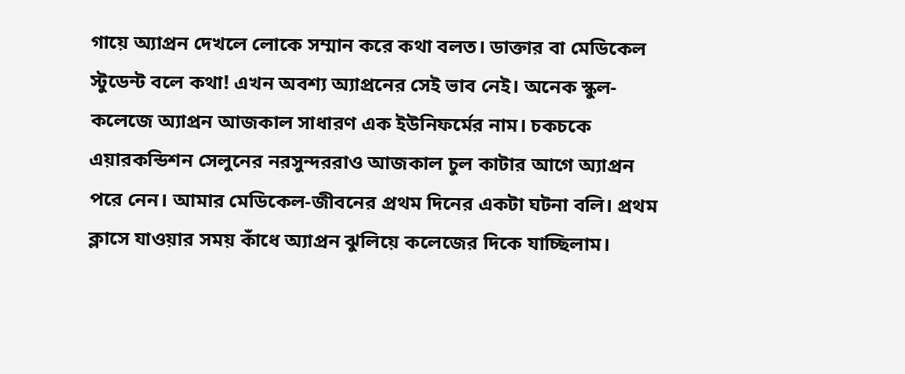গায়ে অ্যাপ্রন দেখলে লোকে সম্মান করে কথা বলত। ডাক্তার বা মেডিকেল স্টুডেন্ট বলে কথা! এখন অবশ্য অ্যাপ্রনের সেই ভাব নেই। অনেক স্কুল-কলেজে অ্যাপ্রন আজকাল সাধারণ এক ইউনিফর্মের নাম। চকচকে এয়ারকন্ডিশন সেলুনের নরসুন্দররাও আজকাল চুল কাটার আগে অ্যাপ্রন পরে নেন। আমার মেডিকেল-জীবনের প্রথম দিনের একটা ঘটনা বলি। প্রথম ক্লাসে যাওয়ার সময় কাঁধে অ্যাপ্রন ঝুলিয়ে কলেজের দিকে যাচ্ছিলাম।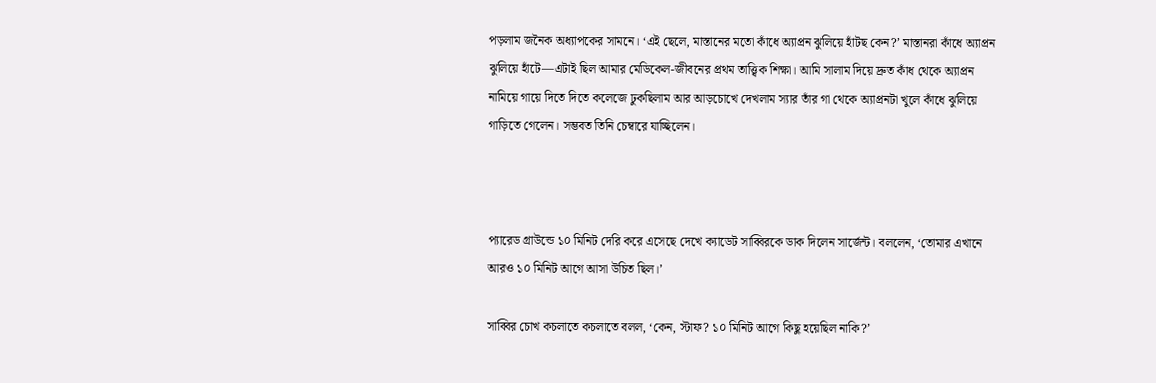পড়লাম জনৈক অধ্যাপকের সামনে। ‘এই ছেলে, মাস্তানের মতো কাঁধে অ্যাপ্রন ঝুলিয়ে হাঁটছ কেন?’ মাস্তানরা কাঁধে অ্যাপ্রন ঝুলিয়ে হাঁটে—এটাই ছিল আমার মেডিকেল-জীবনের প্রথম তাত্ত্বিক শিক্ষা। আমি সালাম দিয়ে দ্রুত কাঁধ থেকে অ্যাপ্রন নামিয়ে গায়ে দিতে দিতে কলেজে ঢুকছিলাম আর আড়চোখে দেখলাম স্যার তাঁর গা থেকে অ্যাপ্রনটা খুলে কাঁধে ঝুলিয়ে গাড়িতে গেলেন। সম্ভবত তিনি চেম্বারে যাচ্ছিলেন।



প্যারেড গ্রাউন্ডে ১০ মিনিট দেরি করে এসেছে দেখে ক্যাডেট সাব্বিরকে ডাক দিলেন সার্জেন্ট। বললেন, ‘তোমার এখানে আরও ১০ মিনিট আগে আসা উচিত ছিল।’

সাব্বির চোখ কচলাতে কচলাতে বলল, ‘কেন, স্টাফ? ১০ মিনিট আগে কিছু হয়েছিল নাকি?’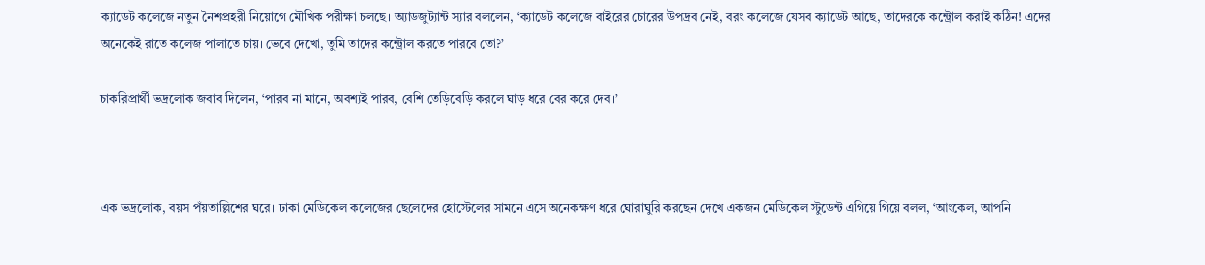ক্যাডেট কলেজে নতুন নৈশপ্রহরী নিয়োগে মৌখিক পরীক্ষা চলছে। অ্যাডজুট্যান্ট স্যার বললেন, ‘ক্যাডেট কলেজে বাইরের চোরের উপদ্রব নেই, বরং কলেজে যেসব ক্যাডেট আছে, তাদেরকে কন্ট্রোল করাই কঠিন! এদের অনেকেই রাতে কলেজ পালাতে চায়। ভেবে দেখো, তুমি তাদের কন্ট্রোল করতে পারবে তো?’

চাকরিপ্রার্থী ভদ্রলোক জবাব দিলেন, ‘পারব না মানে, অবশ্যই পারব, বেশি তেড়িবেড়ি করলে ঘাড় ধরে বের করে দেব।’



এক ভদ্রলোক, বয়স পঁয়তাল্লিশের ঘরে। ঢাকা মেডিকেল কলেজের ছেলেদের হোস্টেলের সামনে এসে অনেকক্ষণ ধরে ঘোরাঘুরি করছেন দেখে একজন মেডিকেল স্টুডেন্ট এগিয়ে গিয়ে বলল, ‘আংকেল, আপনি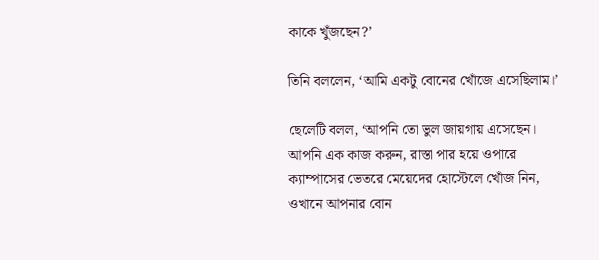কাকে খুঁজছেন?’

তিনি বললেন, ‘আমি একটু বোনের খোঁজে এসেছিলাম।’

ছেলেটি বলল, ‘আপনি তো ভুল জায়গায় এসেছেন। আপনি এক কাজ করুন, রাস্তা পার হয়ে ওপারে ক্যাম্পাসের ভেতরে মেয়েদের হোস্টেলে খোঁজ নিন, ওখানে আপনার বোন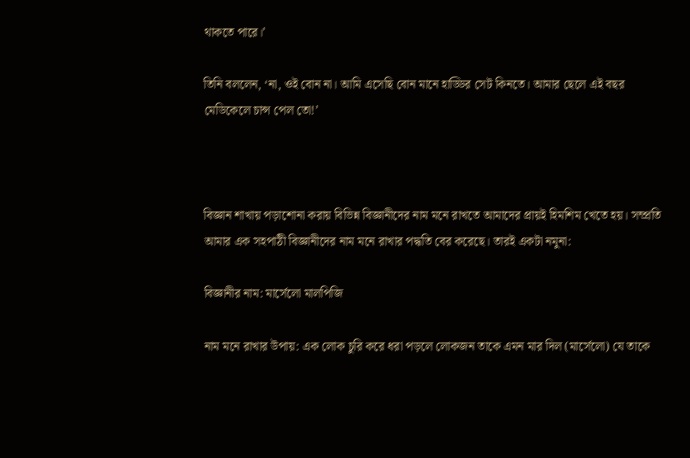থাকতে পারে।’

তিনি বললেন, ‘না, ওই বোন না। আমি এসেছি বোন মানে হাড্ডির সেট কিনতে। আমার ছেলে এই বছর মেডিকেলে চান্স পেল তো!’



বিজ্ঞান শাখায় পড়াশোনা করায় বিভিন্ন বিজ্ঞানীদের নাম মনে রাখতে আমাদের প্রায়ই হিমশিম খেতে হয়। সম্প্রতি আমার এক সহপাঠী বিজ্ঞানীদের নাম মনে রাখার পদ্ধতি বের করেছে। তারই একটা নমুনা:

বিজ্ঞানীর নাম: মার্সেলো মালপিজি

নাম মনে রাখার উপায়: এক লোক চুরি করে ধরা পড়লে লোকজন তাকে এমন মার দিল (মার্সেলো) যে তাকে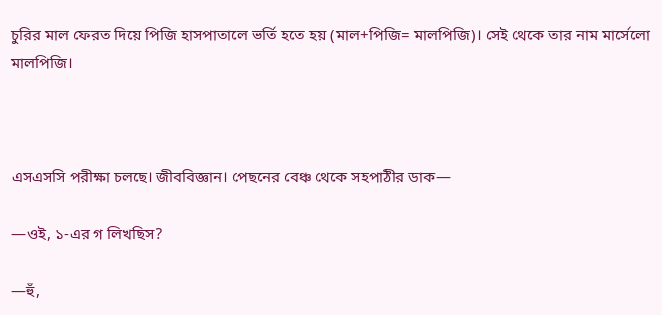চুরির মাল ফেরত দিয়ে পিজি হাসপাতালে ভর্তি হতে হয় (মাল+পিজি= মালপিজি)। সেই থেকে তার নাম মার্সেলো মালপিজি।



এসএসসি পরীক্ষা চলছে। জীববিজ্ঞান। পেছনের বেঞ্চ থেকে সহপাঠীর ডাক—

—ওই, ১-এর গ লিখছিস?

—হুঁ,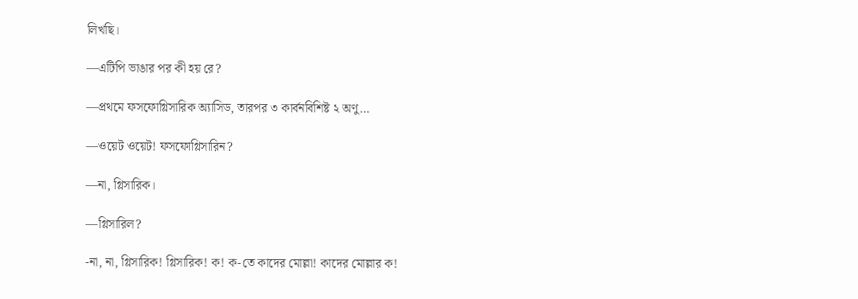লিখছি।

—এটিপি ভাঙার পর কী হয় রে?

—প্রথমে ফসফোগ্লিসারিক অ্যাসিড, তারপর ৩ কার্বনবিশিষ্ট ২ অণু…

—ওয়েট ওয়েট! ফসফোগ্লিসারিন?

—না, গ্লিসারিক।

—গ্লিসারিল?

-না, না, গ্লিসারিক! গ্লিসারিক! ক! ক-তে কাদের মোল্লা! কাদের মোল্লার ক!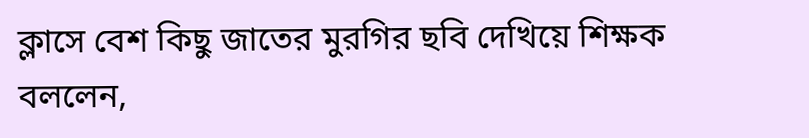ক্লাসে বেশ কিছু জাতের মুরগির ছবি দেখিয়ে শিক্ষক বললেন,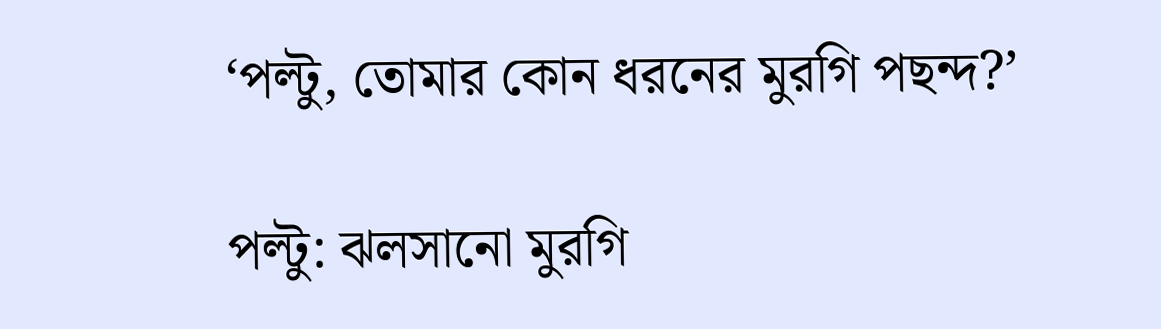‘পল্টু, তোমার কোন ধরনের মুরগি পছন্দ?’

পল্টু: ঝলসানো মুরগি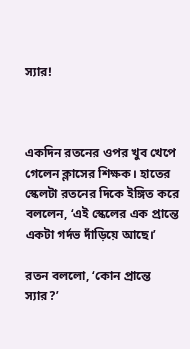স্যার!



একদিন রতনের ওপর খুব খেপে গেলেন ক্লাসের শিক্ষক। হাতের স্কেলটা রতনের দিকে ইঙ্গিত করে বললেন, ‘এই স্কেলের এক প্রান্তে একটা গর্দভ দাঁড়িয়ে আছে।’

রতন বললো, ‘কোন প্রান্তে স্যার?’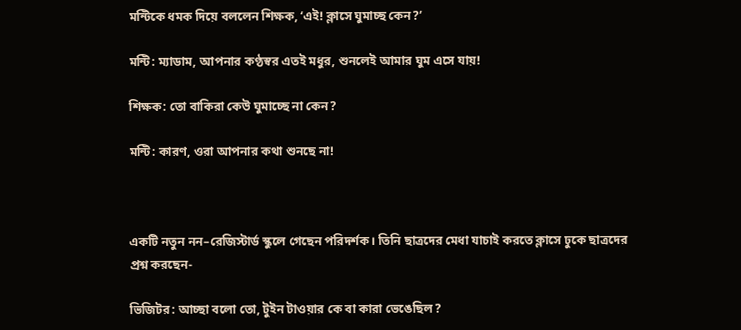মন্টিকে ধমক দিয়ে বললেন শিক্ষক, ‘এই! ক্লাসে ঘুমাচ্ছ কেন?’

মন্টি: ম্যাডাম, আপনার কণ্ঠস্বর এতই মধুর, শুনলেই আমার ঘুম এসে যায়!

শিক্ষক: তো বাকিরা কেউ ঘুমাচ্ছে না কেন?

মন্টি: কারণ, ওরা আপনার কথা শুনছে না!



একটি নতুন নন–রেজিস্টার্ড স্কুলে গেছেন পরিদর্শক। তিনি ছাত্রদের মেধা যাচাই করতে ক্লাসে ঢুকে ছাত্রদের প্রশ্ন করছেন-

ভিজিটর: আচ্ছা বলো তো, টুইন টাওয়ার কে বা কারা ভেঙেছিল?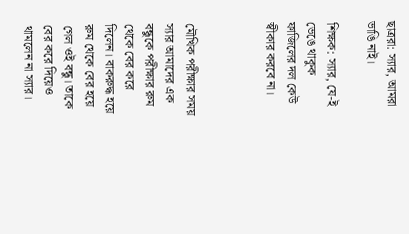ছাত্ররা: স্যার, আমরা ভাঙি নাই।

শিক্ষক: স্যার, যে-ই ভেঙে থাকুক ফাজিলের দল কেউ স্বীকার করবে না।



মৌখিক পরীক্ষার সময় স্যার আমাদের এক বন্ধুকে পরীক্ষার রুম থেকে বের করে দিলেন। বাকরুদ্ধ হয়ে রুম থেকে বের হয়ে গেল ওই বন্ধু। তাকে বের করে দিয়েও থামলেন না স্যার।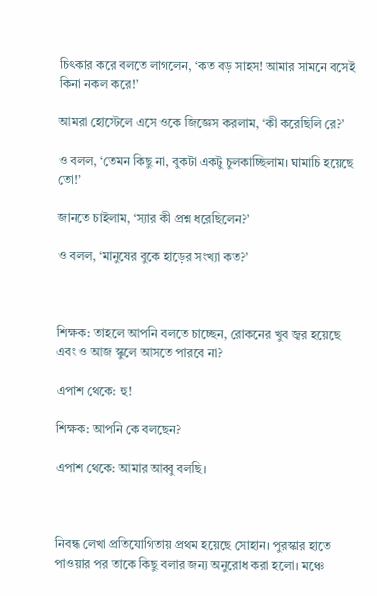চিৎকার করে বলতে লাগলেন, ‘কত বড় সাহস! আমার সামনে বসেই কিনা নকল করে!’

আমরা হোস্টেলে এসে ওকে জিজ্ঞেস করলাম, ‘কী করেছিলি রে?’

ও বলল, ‘তেমন কিছু না, বুকটা একটু চুলকাচ্ছিলাম। ঘামাচি হয়েছে তো!’

জানতে চাইলাম, ‘স্যার কী প্রশ্ন ধরেছিলেন?’

ও বলল, ‘মানুষের বুকে হাড়ের সংখ্যা কত?’



শিক্ষক: তাহলে আপনি বলতে চাচ্ছেন, রোকনের খুব জ্বর হয়েছে এবং ও আজ স্কুলে আসতে পারবে না?

এপাশ থেকে: হু!

শিক্ষক: আপনি কে বলছেন?

এপাশ থেকে: আমার আব্বু বলছি।



নিবন্ধ লেখা প্রতিযোগিতায় প্রথম হয়েছে সোহান। পুরস্কার হাতে পাওয়ার পর তাকে কিছু বলার জন্য অনুরোধ করা হলো। মঞ্চে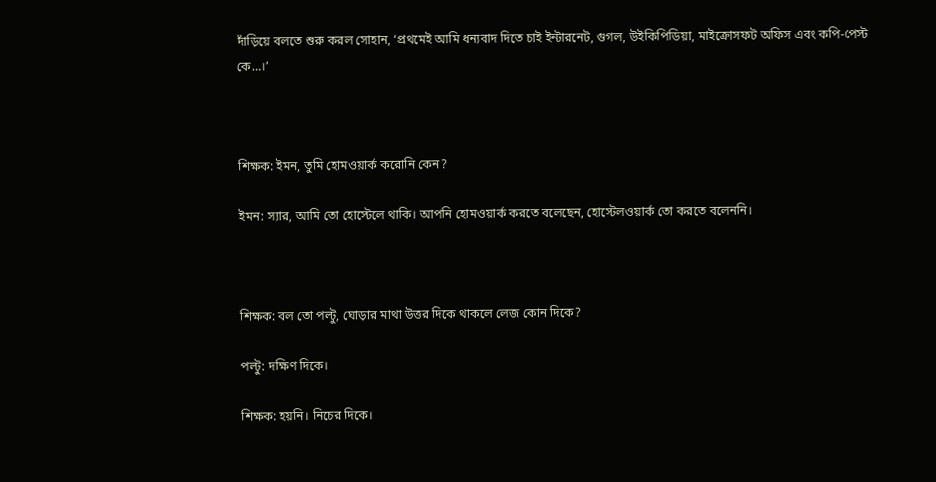দাঁড়িয়ে বলতে শুরু করল সোহান, ‘প্রথমেই আমি ধন্যবাদ দিতে চাই ইন্টারনেট, গুগল, উইকিপিডিয়া, মাইক্রোসফট অফিস এবং কপি-পেস্ট কে…।’



শিক্ষক: ইমন, তুমি হোমওয়ার্ক করোনি কেন?

ইমন: স্যার, আমি তো হোস্টেলে থাকি। আপনি হোমওয়ার্ক করতে বলেছেন, হোস্টেলওয়ার্ক তো করতে বলেননি।



শিক্ষক: বল তো পল্টু, ঘোড়ার মাথা উত্তর দিকে থাকলে লেজ কোন দিকে?

পল্টু: দক্ষিণ দিকে।

শিক্ষক: হয়নি। নিচের দিকে।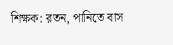শিক্ষক: রতন, পানিতে বাস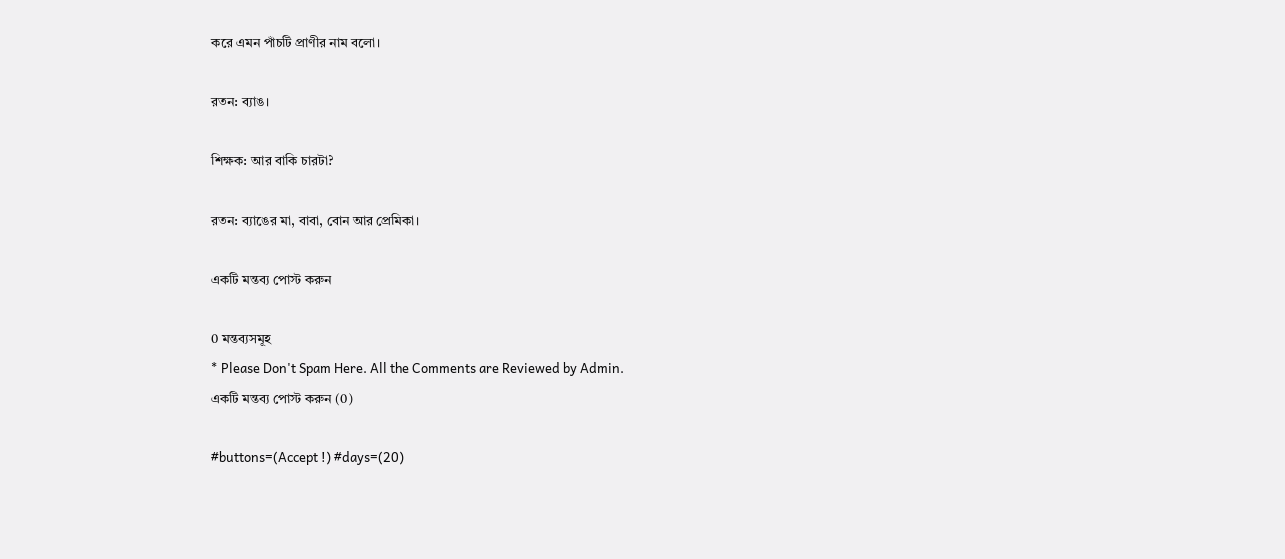করে এমন পাঁচটি প্রাণীর নাম বলো।

রতন: ব্যাঙ।

শিক্ষক: আর বাকি চারটা?

রতন: ব্যাঙের মা, বাবা, বোন আর প্রেমিকা।

একটি মন্তব্য পোস্ট করুন

0 মন্তব্যসমূহ
* Please Don't Spam Here. All the Comments are Reviewed by Admin.
একটি মন্তব্য পোস্ট করুন (0)

#buttons=(Accept !) #days=(20)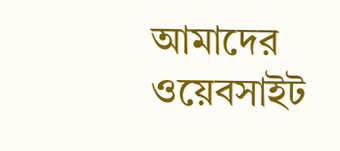আমাদের ওয়েবসাইট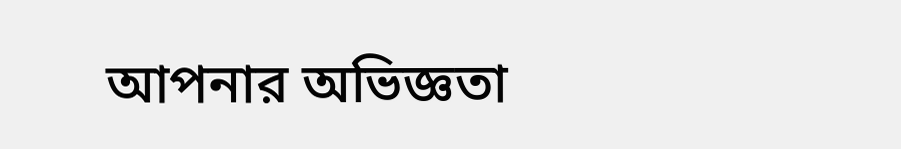আপনার অভিজ্ঞতা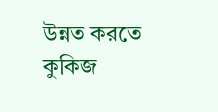উন্নত করতে কুকিজ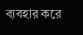ব্যবহার করে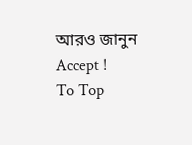আরও জানুন
Accept !
To Top